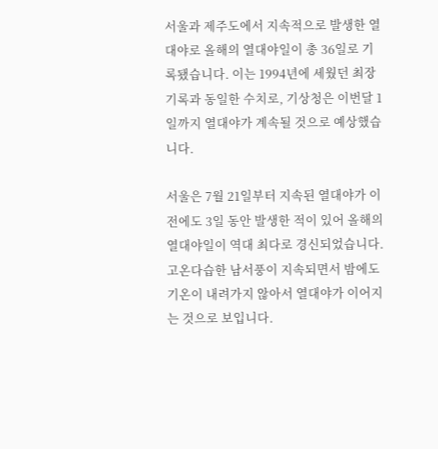서울과 제주도에서 지속적으로 발생한 열대야로 올해의 열대야일이 총 36일로 기록됐습니다. 이는 1994년에 세웠던 최장 기록과 동일한 수치로, 기상청은 이번달 1일까지 열대야가 계속될 것으로 예상했습니다.

서울은 7월 21일부터 지속된 열대야가 이전에도 3일 동안 발생한 적이 있어 올해의 열대야일이 역대 최다로 경신되었습니다. 고온다습한 남서풍이 지속되면서 밤에도 기온이 내려가지 않아서 열대야가 이어지는 것으로 보입니다.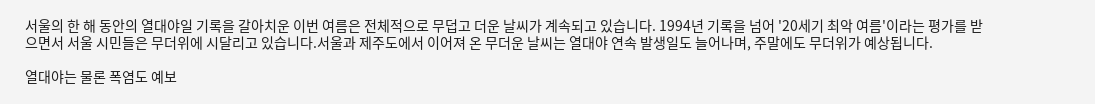서울의 한 해 동안의 열대야일 기록을 갈아치운 이번 여름은 전체적으로 무덥고 더운 날씨가 계속되고 있습니다. 1994년 기록을 넘어 '20세기 최악 여름'이라는 평가를 받으면서 서울 시민들은 무더위에 시달리고 있습니다.서울과 제주도에서 이어져 온 무더운 날씨는 열대야 연속 발생일도 늘어나며, 주말에도 무더위가 예상됩니다.

열대야는 물론 폭염도 예보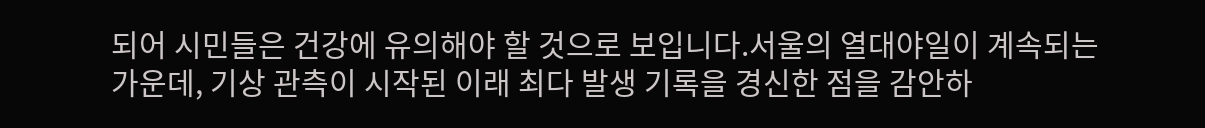되어 시민들은 건강에 유의해야 할 것으로 보입니다.서울의 열대야일이 계속되는 가운데, 기상 관측이 시작된 이래 최다 발생 기록을 경신한 점을 감안하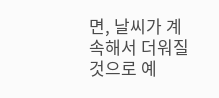면, 날씨가 계속해서 더워질 것으로 예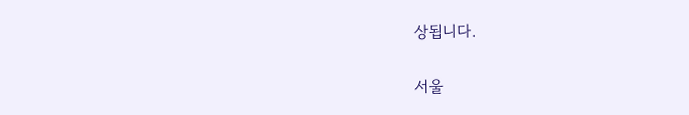상됩니다.

서울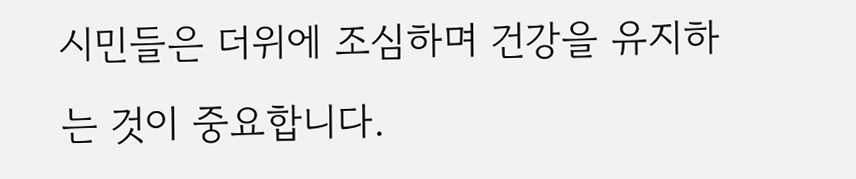시민들은 더위에 조심하며 건강을 유지하는 것이 중요합니다.